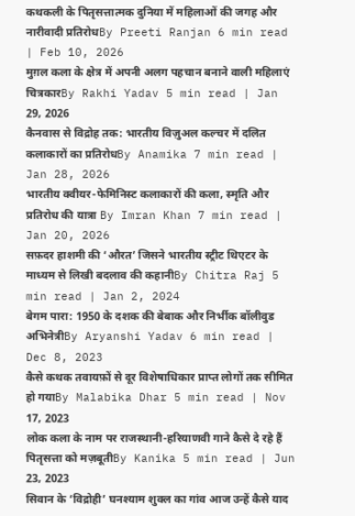कथकली के पितृसत्तात्मक दुनिया में महिलाओं की जगह और नारीवादी प्रतिरोधBy Preeti Ranjan 6 min read | Feb 10, 2026
मुग़ल कला के क्षेत्र में अपनी अलग पहचान बनाने वाली महिलाएं चित्रकारBy Rakhi Yadav 5 min read | Jan 29, 2026
कैनवास से विद्रोह तक: भारतीय विज़ुअल कल्चर में दलित कलाकारों का प्रतिरोधBy Anamika 7 min read | Jan 28, 2026
भारतीय क्वीयर-फेमिनिस्ट कलाकारों की कला, स्मृति और प्रतिरोध की यात्रा By Imran Khan 7 min read | Jan 20, 2026
सफ़दर हाशमी की ‘औरत’ जिसने भारतीय स्ट्रीट थिएटर के माध्यम से लिखी बदलाव की कहानीBy Chitra Raj 5 min read | Jan 2, 2024
बेगम पारा: 1950 के दशक की बेबाक और निर्भीक बॉलीवुड अभिनेत्रीBy Aryanshi Yadav 6 min read | Dec 8, 2023
कैसे कथक तवायफ़ों से दूर विशेषाधिकार प्राप्त लोगों तक सीमित हो गयाBy Malabika Dhar 5 min read | Nov 17, 2023
लोक कला के नाम पर राजस्थानी-हरियाणवी गाने कैसे दे रहे हैं पितृसत्ता को मज़बूतीBy Kanika 5 min read | Jun 23, 2023
सिवान के ‘विद्रोही’ घनश्याम शुक्ल का गांव आज उन्हें कैसे याद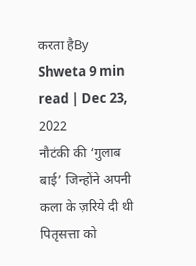करता हैBy Shweta 9 min read | Dec 23, 2022
नौटंकी की ‘गुलाब बाई’ जिन्होंने अपनी कला के ज़रिये दी थी पितृसत्ता को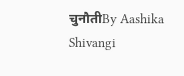चुनौतीBy Aashika Shivangi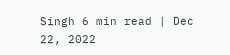Singh 6 min read | Dec 22, 2022